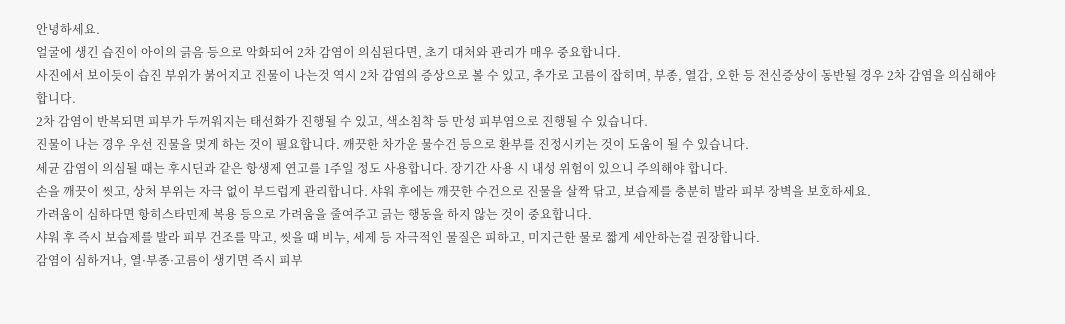안녕하세요.
얼굴에 생긴 습진이 아이의 긁음 등으로 악화되어 2차 감염이 의심된다면, 초기 대처와 관리가 매우 중요합니다.
사진에서 보이듯이 습진 부위가 붉어지고 진물이 나는것 역시 2차 감염의 증상으로 볼 수 있고, 추가로 고름이 잡히며, 부종, 열감, 오한 등 전신증상이 동반될 경우 2차 감염을 의심해야 합니다.
2차 감염이 반복되면 피부가 두꺼워지는 태선화가 진행될 수 있고, 색소침착 등 만성 피부염으로 진행될 수 있습니다.
진물이 나는 경우 우선 진물을 멎게 하는 것이 필요합니다. 깨끗한 차가운 물수건 등으로 환부를 진정시키는 것이 도움이 될 수 있습니다.
세균 감염이 의심될 때는 후시딘과 같은 항생제 연고를 1주일 정도 사용합니다. 장기간 사용 시 내성 위험이 있으니 주의해야 합니다.
손을 깨끗이 씻고, 상처 부위는 자극 없이 부드럽게 관리합니다. 샤워 후에는 깨끗한 수건으로 진물을 살짝 닦고, 보습제를 충분히 발라 피부 장벽을 보호하세요.
가려움이 심하다면 항히스타민제 복용 등으로 가려움을 줄여주고 긁는 행동을 하지 않는 것이 중요합니다.
샤워 후 즉시 보습제를 발라 피부 건조를 막고, 씻을 때 비누, 세제 등 자극적인 물질은 피하고, 미지근한 물로 짧게 세안하는걸 권장합니다.
감염이 심하거나, 열·부종·고름이 생기면 즉시 피부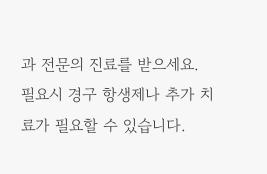과 전문의 진료를 받으세요. 필요시 경구 항생제나 추가 치료가 필요할 수 있습니다.